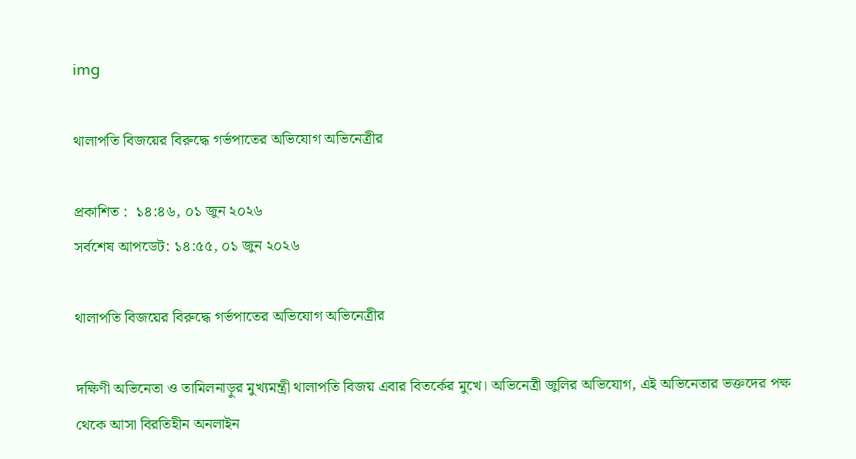img

থালাপতি বিজয়ের বিরুদ্ধে গর্ভপাতের অভিযোগ অভিনেত্রীর

প্রকাশিত :  ১৪:৪৬, ০১ জুন ২০২৬
সর্বশেষ আপডেট: ১৪:৫৫, ০১ জুন ২০২৬

থালাপতি বিজয়ের বিরুদ্ধে গর্ভপাতের অভিযোগ অভিনেত্রীর

দক্ষিণী অভিনেতা ও তামিলনাড়ুর মুখ্যমন্ত্রী থালাপতি বিজয় এবার বিতর্কের মুখে। অভিনেত্রী জুলির অভিযোগ, এই অভিনেতার ভক্তদের পক্ষ থেকে আসা বিরতিহীন অনলাইন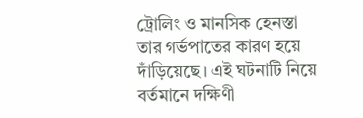ট্রোলিং ও মানসিক হেনস্তা তার গর্ভপাতের কারণ হয়ে দাঁড়িয়েছে। এই ঘটনাটি নিয়ে বর্তমানে দক্ষিণী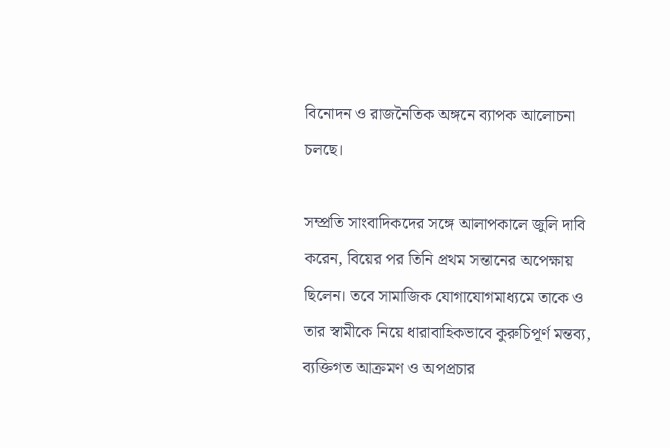বিনোদন ও রাজনৈতিক অঙ্গনে ব্যাপক আলোচনা চলছে।

সম্প্রতি সাংবাদিকদের সঙ্গে আলাপকালে জুলি দাবি করেন, বিয়ের পর তিনি প্রথম সন্তানের অপেক্ষায় ছিলেন। তবে সামাজিক যোগাযোগমাধ্যমে তাকে ও তার স্বামীকে নিয়ে ধারাবাহিকভাবে কুরুচিপূর্ণ মন্তব্য, ব্যক্তিগত আক্রমণ ও অপপ্রচার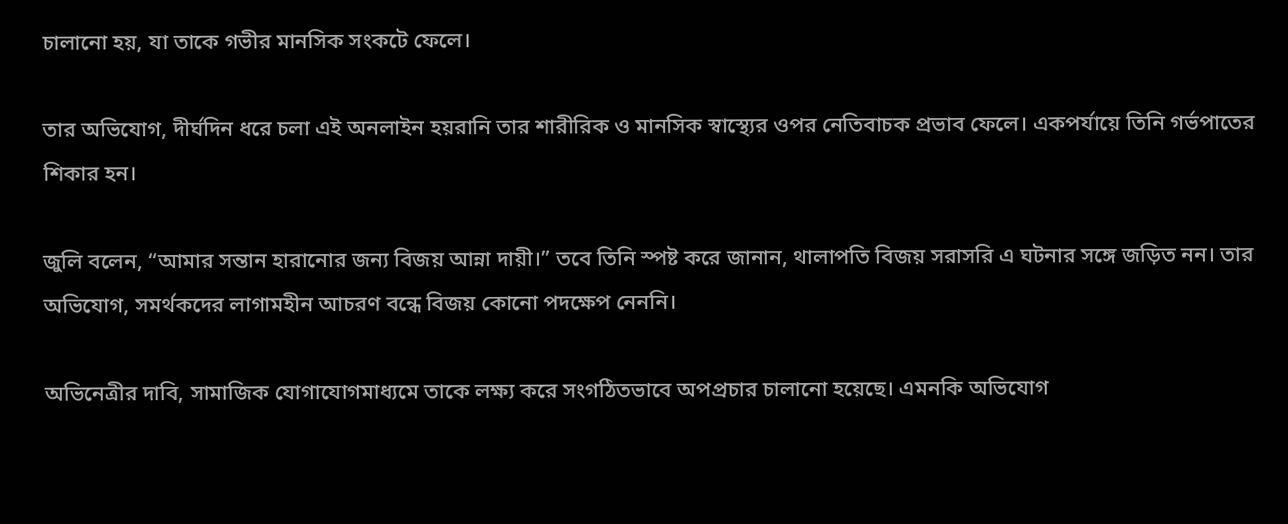চালানো হয়, যা তাকে গভীর মানসিক সংকটে ফেলে।

তার অভিযোগ, দীর্ঘদিন ধরে চলা এই অনলাইন হয়রানি তার শারীরিক ও মানসিক স্বাস্থ্যের ওপর নেতিবাচক প্রভাব ফেলে। একপর্যায়ে তিনি গর্ভপাতের শিকার হন।

জুলি বলেন, “আমার সন্তান হারানোর জন্য বিজয় আন্না দায়ী।” তবে তিনি স্পষ্ট করে জানান, থালাপতি বিজয় সরাসরি এ ঘটনার সঙ্গে জড়িত নন। তার অভিযোগ, সমর্থকদের লাগামহীন আচরণ বন্ধে বিজয় কোনো পদক্ষেপ নেননি।

অভিনেত্রীর দাবি, সামাজিক যোগাযোগমাধ্যমে তাকে লক্ষ্য করে সংগঠিতভাবে অপপ্রচার চালানো হয়েছে। এমনকি অভিযোগ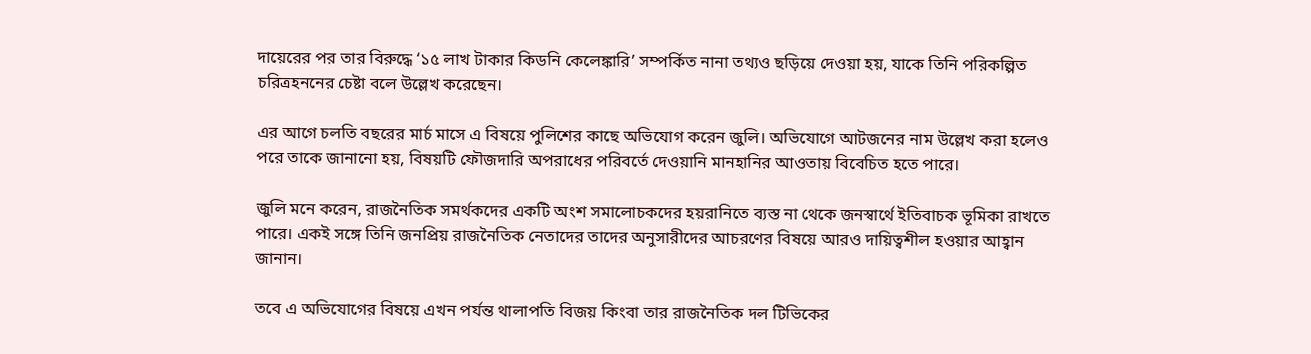দায়েরের পর তার বিরুদ্ধে ‘১৫ লাখ টাকার কিডনি কেলেঙ্কারি’ সম্পর্কিত নানা তথ্যও ছড়িয়ে দেওয়া হয়, যাকে তিনি পরিকল্পিত চরিত্রহননের চেষ্টা বলে উল্লেখ করেছেন।

এর আগে চলতি বছরের মার্চ মাসে এ বিষয়ে পুলিশের কাছে অভিযোগ করেন জুলি। অভিযোগে আটজনের নাম উল্লেখ করা হলেও পরে তাকে জানানো হয়, বিষয়টি ফৌজদারি অপরাধের পরিবর্তে দেওয়ানি মানহানির আওতায় বিবেচিত হতে পারে।

জুলি মনে করেন, রাজনৈতিক সমর্থকদের একটি অংশ সমালোচকদের হয়রানিতে ব্যস্ত না থেকে জনস্বার্থে ইতিবাচক ভূমিকা রাখতে পারে। একই সঙ্গে তিনি জনপ্রিয় রাজনৈতিক নেতাদের তাদের অনুসারীদের আচরণের বিষয়ে আরও দায়িত্বশীল হওয়ার আহ্বান জানান।

তবে এ অভিযোগের বিষয়ে এখন পর্যন্ত থালাপতি বিজয় কিংবা তার রাজনৈতিক দল টিভিকের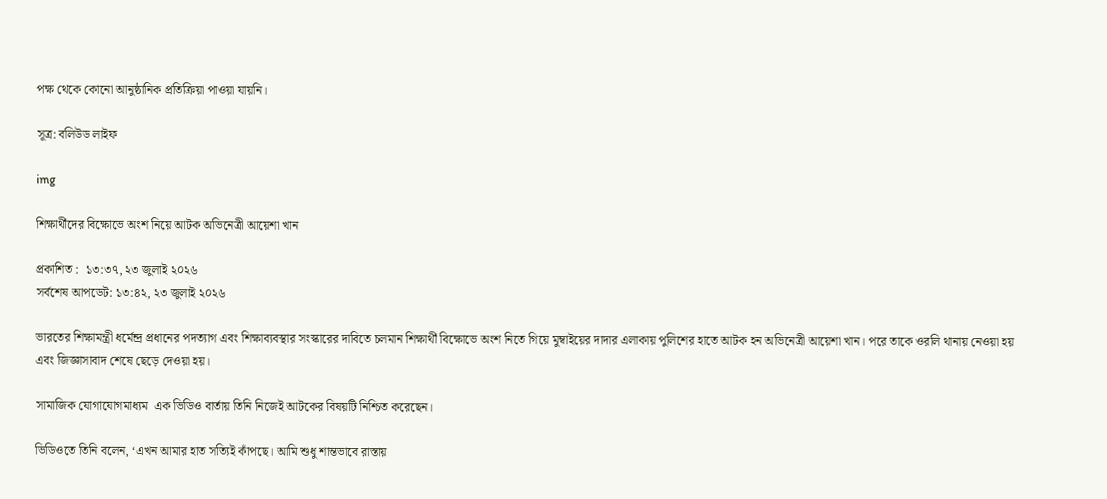পক্ষ থেকে কোনো আনুষ্ঠানিক প্রতিক্রিয়া পাওয়া যায়নি।

সূত্র: বলিউড লাইফ

img

শিক্ষার্থীদের বিক্ষোভে অংশ নিয়ে আটক অভিনেত্রী আয়েশা খান

প্রকাশিত :  ১৩:৩৭, ২৩ জুলাই ২০২৬
সর্বশেষ আপডেট: ১৩:৪২, ২৩ জুলাই ২০২৬

ভারতের শিক্ষামন্ত্রী ধর্মেন্দ্র প্রধানের পদত্যাগ এবং শিক্ষাব্যবস্থার সংস্কারের দাবিতে চলমান শিক্ষার্থী বিক্ষোভে অংশ নিতে গিয়ে মুম্বাইয়ের দাদার এলাকায় পুলিশের হাতে আটক হন অভিনেত্রী আয়েশা খান। পরে তাকে ওরলি থানায় নেওয়া হয় এবং জিজ্ঞাসাবাদ শেষে ছেড়ে দেওয়া হয়।

সামাজিক যোগাযোগমাধ্যম  এক ভিডিও বার্তায় তিনি নিজেই আটকের বিষয়টি নিশ্চিত করেছেন।

ভিডিওতে তিনি বলেন, ‘এখন আমার হাত সত্যিই কাঁপছে। আমি শুধু শান্তভাবে রাস্তায়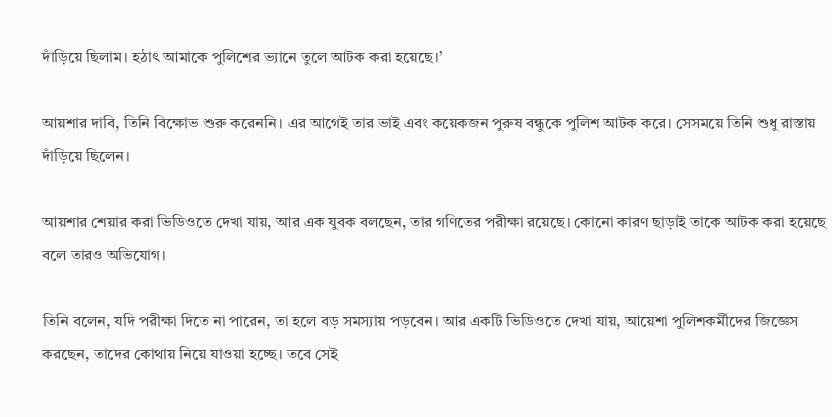দাঁড়িয়ে ছিলাম। হঠাৎ আমাকে পুলিশের ভ্যানে তুলে আটক করা হয়েছে।’

আয়শার দাবি, তিনি বিক্ষোভ শুরু করেননি। এর আগেই তার ভাই এবং কয়েকজন পুরুষ বন্ধুকে পুলিশ আটক করে। সেসময়ে তিনি শুধু রাস্তায় দাঁড়িয়ে ছিলেন।

আয়শার শেয়ার করা ভিডিওতে দেখা যায়, আর এক যুবক বলছেন, তার গণিতের পরীক্ষা রয়েছে। কোনো কারণ ছাড়াই তাকে আটক করা হয়েছে বলে তারও অভিযোগ।

তিনি বলেন, যদি পরীক্ষা দিতে না পারেন, তা হলে বড় সমস্যায় পড়বেন। আর একটি ভিডিওতে দেখা যায়, আয়েশা পুলিশকর্মীদের জিজ্ঞেস করছেন, তাদের কোথায় নিয়ে যাওয়া হচ্ছে। তবে সেই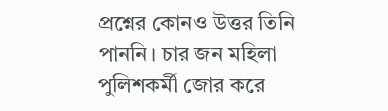প্রশ্নের কোনও উত্তর তিনি পাননি। চার জন মহিলা পুলিশকর্মী জোর করে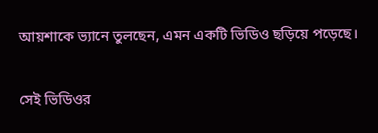আয়শাকে ভ্যানে তুলছেন, এমন একটি ভিডিও ছড়িয়ে পড়েছে।

সেই ভিডিওর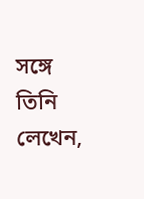সঙ্গে তিনি লেখেন,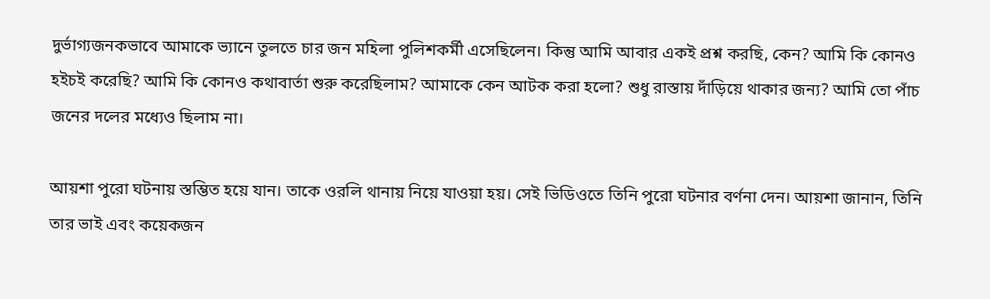দুর্ভাগ্যজনকভাবে আমাকে ভ্যানে তুলতে চার জন মহিলা পুলিশকর্মী এসেছিলেন। কিন্তু আমি আবার একই প্রশ্ন করছি, কেন? আমি কি কোনও হইচই করেছি? আমি কি কোনও কথাবার্তা শুরু করেছিলাম? আমাকে কেন আটক করা হলো? শুধু রাস্তায় দাঁড়িয়ে থাকার জন্য? আমি তো পাঁচ জনের দলের মধ্যেও ছিলাম না।

আয়শা পুরো ঘটনায় স্তম্ভিত হয়ে যান। তাকে ওরলি থানায় নিয়ে যাওয়া হয়। সেই ভিডিওতে তিনি পুরো ঘটনার বর্ণনা দেন। আয়শা জানান, তিনি তার ভাই এবং কয়েকজন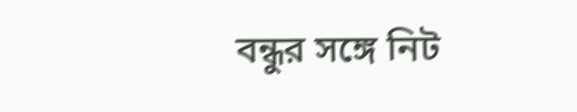বন্ধুর সঙ্গে নিট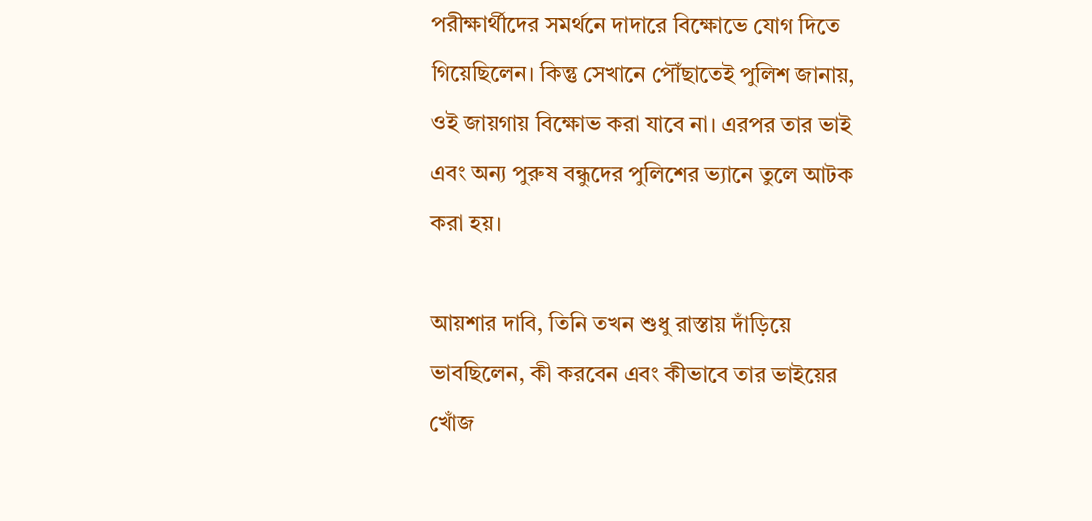পরীক্ষার্থীদের সমর্থনে দাদারে বিক্ষোভে যোগ দিতে গিয়েছিলেন। কিন্তু সেখানে পৌঁছাতেই পুলিশ জানায়, ওই জায়গায় বিক্ষোভ করা যাবে না। এরপর তার ভাই এবং অন্য পুরুষ বন্ধুদের পুলিশের ভ্যানে তুলে আটক করা হয়।

আয়শার দাবি, তিনি তখন শুধু রাস্তায় দাঁড়িয়ে ভাবছিলেন, কী করবেন এবং কীভাবে তার ভাইয়ের খোঁজ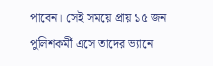পাবেন। সেই সময়ে প্রায় ১৫ জন পুলিশকর্মী এসে তাদের ভ্যানে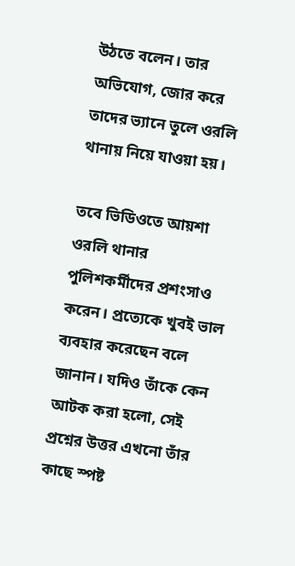উঠতে বলেন। তার অভিযোগ, জোর করে তাদের ভ্যানে তুলে ওরলি থানায় নিয়ে যাওয়া হয়।

তবে ভিডিওতে আয়শা ওরলি থানার পুলিশকর্মীদের প্রশংসাও করেন। প্রত্যেকে খুবই ভাল ব্যবহার করেছেন বলে জানান। যদিও তাঁকে কেন আটক করা হলো, সেই প্রশ্নের উত্তর এখনো তাঁর কাছে স্পষ্ট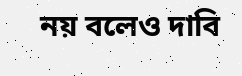নয় বলেও দাবি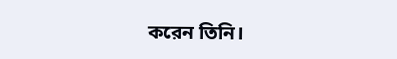করেন তিনি।